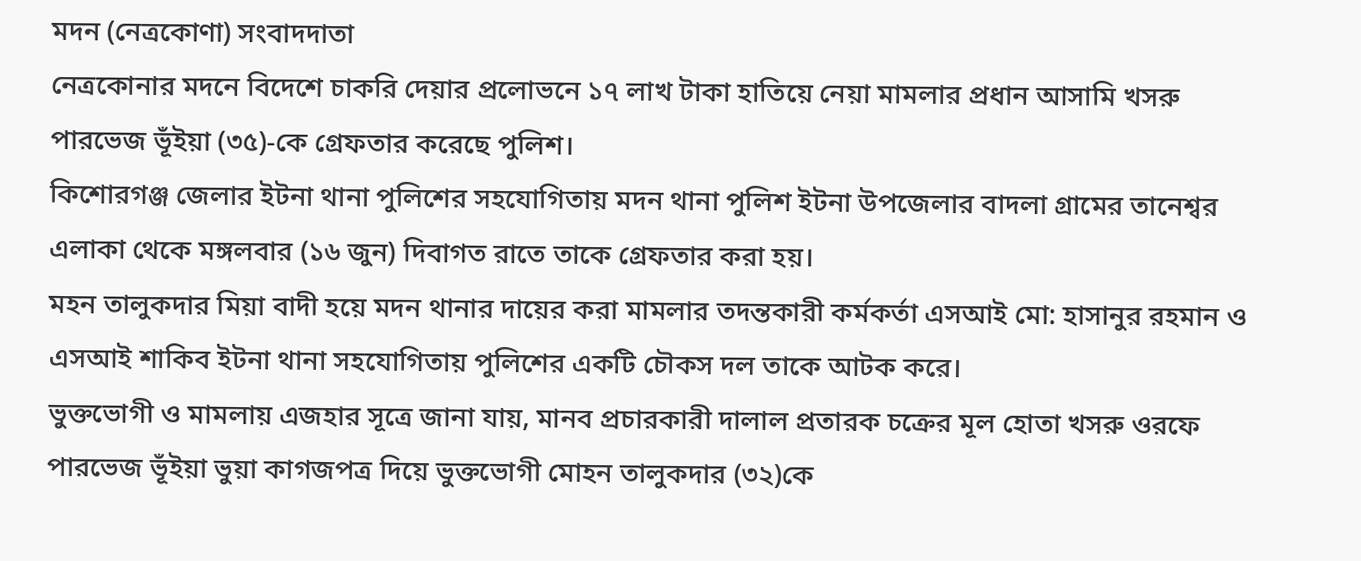মদন (নেত্রকোণা) সংবাদদাতা
নেত্রকোনার মদনে বিদেশে চাকরি দেয়ার প্রলোভনে ১৭ লাখ টাকা হাতিয়ে নেয়া মামলার প্রধান আসামি খসরু পারভেজ ভূঁইয়া (৩৫)-কে গ্রেফতার করেছে পুলিশ।
কিশোরগঞ্জ জেলার ইটনা থানা পুলিশের সহযোগিতায় মদন থানা পুলিশ ইটনা উপজেলার বাদলা গ্রামের তানেশ্বর এলাকা থেকে মঙ্গলবার (১৬ জুন) দিবাগত রাতে তাকে গ্রেফতার করা হয়।
মহন তালুকদার মিয়া বাদী হয়ে মদন থানার দায়ের করা মামলার তদন্তকারী কর্মকর্তা এসআই মো: হাসানুর রহমান ও এসআই শাকিব ইটনা থানা সহযোগিতায় পুলিশের একটি চৌকস দল তাকে আটক করে।
ভুক্তভোগী ও মামলায় এজহার সূত্রে জানা যায়, মানব প্রচারকারী দালাল প্রতারক চক্রের মূল হোতা খসরু ওরফে পারভেজ ভূঁইয়া ভুয়া কাগজপত্র দিয়ে ভুক্তভোগী মোহন তালুকদার (৩২)কে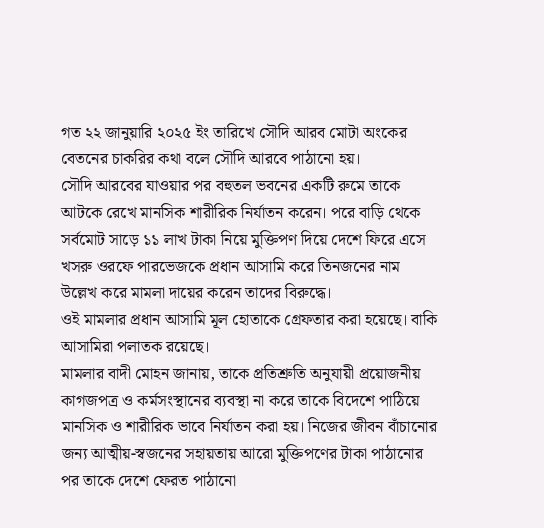গত ২২ জানুয়ারি ২০২৫ ইং তারিখে সৌদি আরব মোটা অংকের বেতনের চাকরির কথা বলে সৌদি আরবে পাঠানো হয়।
সৌদি আরবের যাওয়ার পর বহুতল ভবনের একটি রুমে তাকে আটকে রেখে মানসিক শারীরিক নির্যাতন করেন। পরে বাড়ি থেকে সর্বমোট সাড়ে ১১ লাখ টাকা নিয়ে মুক্তিপণ দিয়ে দেশে ফিরে এসে খসরু ওরফে পারভেজকে প্রধান আসামি করে তিনজনের নাম উল্লেখ করে মামলা দায়ের করেন তাদের বিরুদ্ধে।
ওই মামলার প্রধান আসামি মূল হোতাকে গ্রেফতার করা হয়েছে। বাকি আসামিরা পলাতক রয়েছে।
মামলার বাদী মোহন জানায়, তাকে প্রতিশ্রুতি অনুযায়ী প্রয়োজনীয় কাগজপত্র ও কর্মসংস্থানের ব্যবস্থা না করে তাকে বিদেশে পাঠিয়ে মানসিক ও শারীরিক ভাবে নির্যাতন করা হয়। নিজের জীবন বাঁচানোর জন্য আত্মীয়-স্বজনের সহায়তায় আরো মুক্তিপণের টাকা পাঠানোর পর তাকে দেশে ফেরত পাঠানো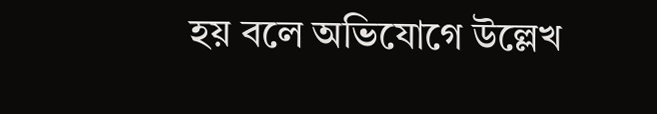হয় বলে অভিযোগে উল্লেখ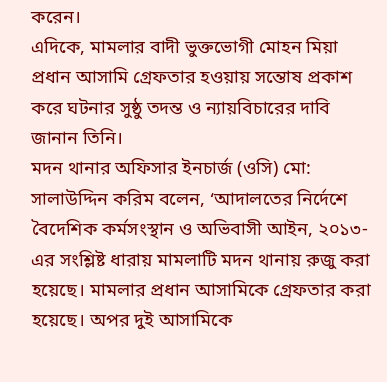করেন।
এদিকে, মামলার বাদী ভুক্তভোগী মোহন মিয়া প্রধান আসামি গ্রেফতার হওয়ায় সন্তোষ প্রকাশ করে ঘটনার সুষ্ঠু তদন্ত ও ন্যায়বিচারের দাবি জানান তিনি।
মদন থানার অফিসার ইনচার্জ (ওসি) মো: সালাউদ্দিন করিম বলেন, ‘আদালতের নির্দেশে বৈদেশিক কর্মসংস্থান ও অভিবাসী আইন, ২০১৩-এর সংশ্লিষ্ট ধারায় মামলাটি মদন থানায় রুজু করা হয়েছে। মামলার প্রধান আসামিকে গ্রেফতার করা হয়েছে। অপর দুই আসামিকে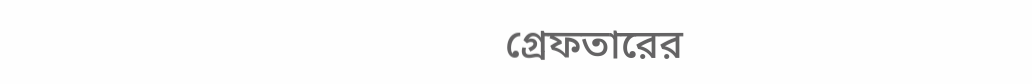গ্রেফতারের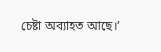চেষ্টা অব্যাহত আছে।’